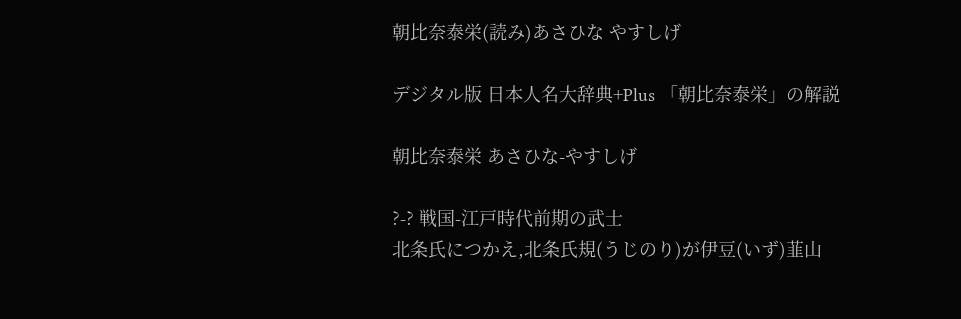朝比奈泰栄(読み)あさひな やすしげ

デジタル版 日本人名大辞典+Plus 「朝比奈泰栄」の解説

朝比奈泰栄 あさひな-やすしげ

?-? 戦国-江戸時代前期の武士
北条氏につかえ,北条氏規(うじのり)が伊豆(いず)韮山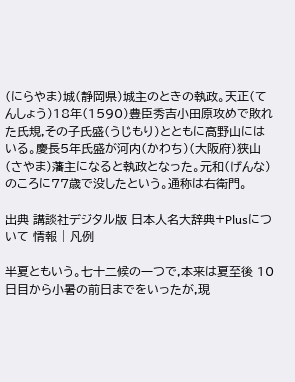(にらやま)城(静岡県)城主のときの執政。天正(てんしょう)18年(1590)豊臣秀吉小田原攻めで敗れた氏規,その子氏盛(うじもり)とともに高野山にはいる。慶長5年氏盛が河内(かわち)(大阪府)狭山(さやま)藩主になると執政となった。元和(げんな)のころに77歳で没したという。通称は右衛門。

出典 講談社デジタル版 日本人名大辞典+Plusについて 情報 | 凡例

半夏ともいう。七十二候の一つで,本来は夏至後 10日目から小暑の前日までをいったが,現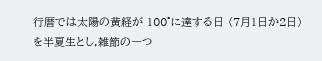行暦では太陽の黄経が 100°に達する日 (7月1日か2日) を半夏生とし,雑節の一つ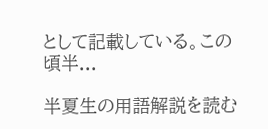として記載している。この頃半...

半夏生の用語解説を読む